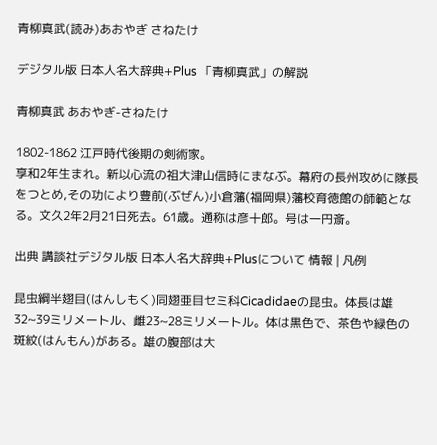青柳真武(読み)あおやぎ さねたけ

デジタル版 日本人名大辞典+Plus 「青柳真武」の解説

青柳真武 あおやぎ-さねたけ

1802-1862 江戸時代後期の剣術家。
享和2年生まれ。新以心流の祖大津山信時にまなぶ。幕府の長州攻めに隊長をつとめ,その功により豊前(ぶぜん)小倉藩(福岡県)藩校育徳館の師範となる。文久2年2月21日死去。61歳。通称は彦十郎。号は一円斎。

出典 講談社デジタル版 日本人名大辞典+Plusについて 情報 | 凡例

昆虫綱半翅目(はんしもく)同翅亜目セミ科Cicadidaeの昆虫。体長は雄32~39ミリメートル、雌23~28ミリメートル。体は黒色で、茶色や緑色の斑紋(はんもん)がある。雄の腹部は大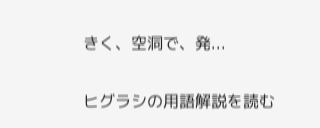きく、空洞で、発...

ヒグラシの用語解説を読む